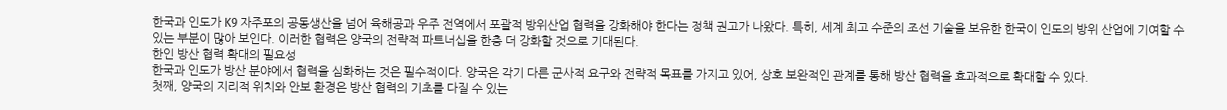한국과 인도가 K9 자주포의 공동생산을 넘어 육해공과 우주 전역에서 포괄적 방위산업 협력을 강화해야 한다는 정책 권고가 나왔다. 특히, 세계 최고 수준의 조선 기술을 보유한 한국이 인도의 방위 산업에 기여할 수 있는 부분이 많아 보인다. 이러한 협력은 양국의 전략적 파트너십을 한층 더 강화할 것으로 기대된다.
한인 방산 협력 확대의 필요성
한국과 인도가 방산 분야에서 협력을 심화하는 것은 필수적이다. 양국은 각기 다른 군사적 요구와 전략적 목표를 가지고 있어, 상호 보완적인 관계를 통해 방산 협력을 효과적으로 확대할 수 있다.
첫째, 양국의 지리적 위치와 안보 환경은 방산 협력의 기초를 다질 수 있는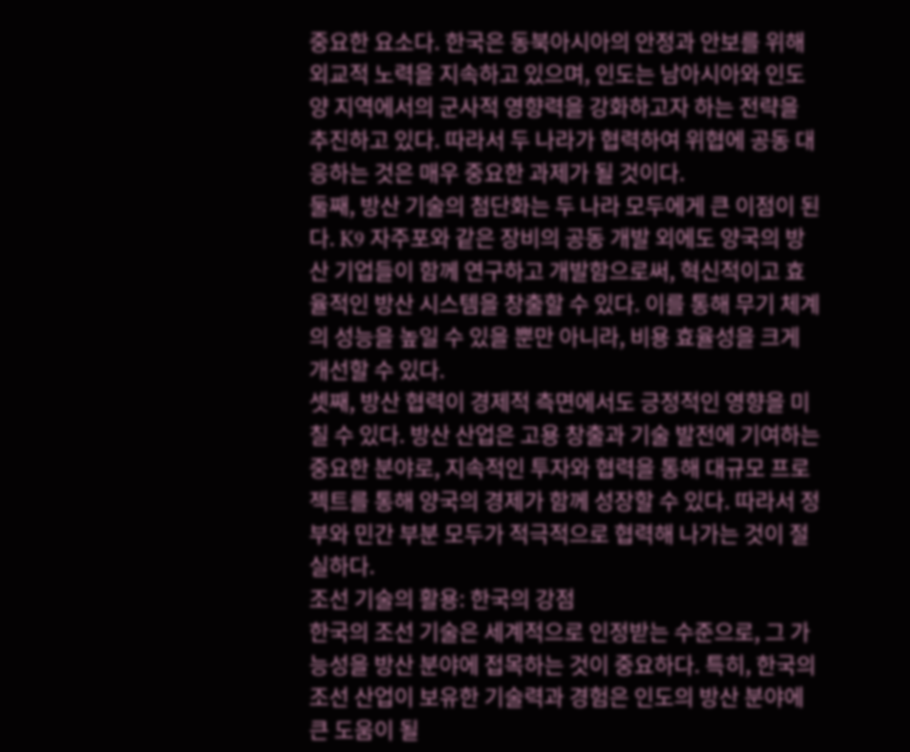중요한 요소다. 한국은 동북아시아의 안정과 안보를 위해 외교적 노력을 지속하고 있으며, 인도는 남아시아와 인도양 지역에서의 군사적 영향력을 강화하고자 하는 전략을 추진하고 있다. 따라서 두 나라가 협력하여 위협에 공동 대응하는 것은 매우 중요한 과제가 될 것이다.
둘째, 방산 기술의 첨단화는 두 나라 모두에게 큰 이점이 된다. K9 자주포와 같은 장비의 공동 개발 외에도 양국의 방산 기업들이 함께 연구하고 개발함으로써, 혁신적이고 효율적인 방산 시스템을 창출할 수 있다. 이를 통해 무기 체계의 성능을 높일 수 있을 뿐만 아니라, 비용 효율성을 크게 개선할 수 있다.
셋째, 방산 협력이 경제적 측면에서도 긍정적인 영향을 미칠 수 있다. 방산 산업은 고용 창출과 기술 발전에 기여하는 중요한 분야로, 지속적인 투자와 협력을 통해 대규모 프로젝트를 통해 양국의 경제가 함께 성장할 수 있다. 따라서 정부와 민간 부분 모두가 적극적으로 협력해 나가는 것이 절실하다.
조선 기술의 활용: 한국의 강점
한국의 조선 기술은 세계적으로 인정받는 수준으로, 그 가능성을 방산 분야에 접목하는 것이 중요하다. 특히, 한국의 조선 산업이 보유한 기술력과 경험은 인도의 방산 분야에 큰 도움이 될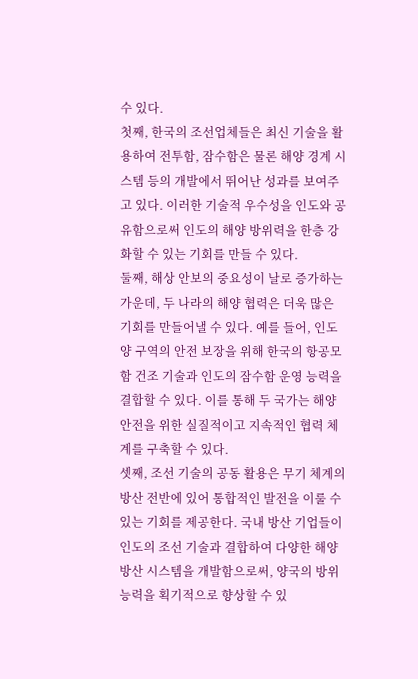수 있다.
첫째, 한국의 조선업체들은 최신 기술을 활용하여 전투함, 잠수함은 물론 해양 경계 시스템 등의 개발에서 뛰어난 성과를 보여주고 있다. 이러한 기술적 우수성을 인도와 공유함으로써 인도의 해양 방위력을 한층 강화할 수 있는 기회를 만들 수 있다.
둘째, 해상 안보의 중요성이 날로 증가하는 가운데, 두 나라의 해양 협력은 더욱 많은 기회를 만들어낼 수 있다. 예를 들어, 인도양 구역의 안전 보장을 위해 한국의 항공모함 건조 기술과 인도의 잠수함 운영 능력을 결합할 수 있다. 이를 통해 두 국가는 해양 안전을 위한 실질적이고 지속적인 협력 체계를 구축할 수 있다.
셋째, 조선 기술의 공동 활용은 무기 체계의 방산 전반에 있어 통합적인 발전을 이룰 수 있는 기회를 제공한다. 국내 방산 기업들이 인도의 조선 기술과 결합하여 다양한 해양 방산 시스템을 개발함으로써, 양국의 방위 능력을 획기적으로 향상할 수 있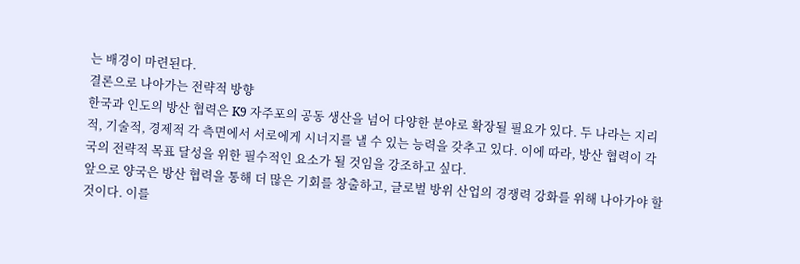는 배경이 마련된다.
결론으로 나아가는 전략적 방향
한국과 인도의 방산 협력은 K9 자주포의 공동 생산을 넘어 다양한 분야로 확장될 필요가 있다. 두 나라는 지리적, 기술적, 경제적 각 측면에서 서로에게 시너지를 낼 수 있는 능력을 갖추고 있다. 이에 따라, 방산 협력이 각국의 전략적 목표 달성을 위한 필수적인 요소가 될 것임을 강조하고 싶다.
앞으로 양국은 방산 협력을 통해 더 많은 기회를 창출하고, 글로벌 방위 산업의 경쟁력 강화를 위해 나아가야 할 것이다. 이를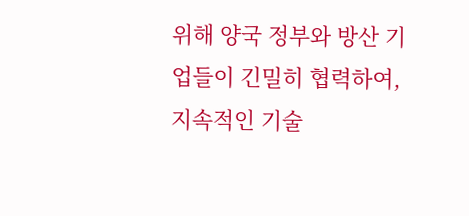위해 양국 정부와 방산 기업들이 긴밀히 협력하여, 지속적인 기술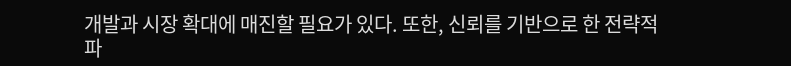개발과 시장 확대에 매진할 필요가 있다. 또한, 신뢰를 기반으로 한 전략적 파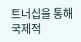트너십을 통해 국제적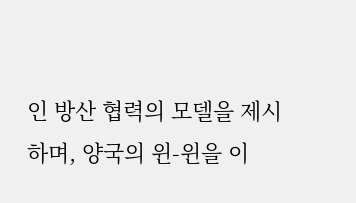인 방산 협력의 모델을 제시하며, 양국의 윈-윈을 이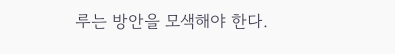루는 방안을 모색해야 한다.